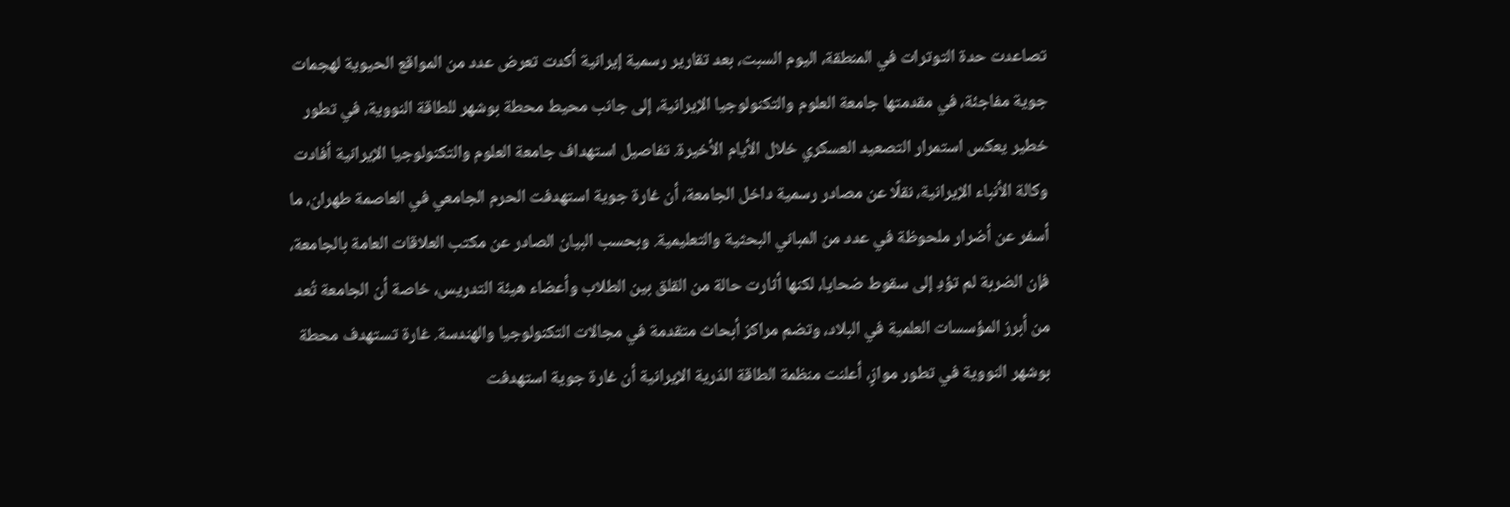تصاعدت حدة التوترات في المنطقة، اليوم السبت، بعد تقارير رسمية إيرانية أكدت تعرض عدد من المواقع الحيوية لهجمات جوية مفاجئة، في مقدمتها جامعة العلوم والتكنولوجيا الإيرانية، إلى جانب محيط محطة بوشهر للطاقة النووية، في تطور خطير يعكس استمرار التصعيد العسكري خلال الأيام الأخيرة. تفاصيل استهداف جامعة العلوم والتكنولوجيا الإيرانية أفادت وكالة الأنباء الإيرانية، نقلًا عن مصادر رسمية داخل الجامعة، أن غارة جوية استهدفت الحرم الجامعي في العاصمة طهران، ما أسفر عن أضرار ملحوظة في عدد من المباني البحثية والتعليمية. وبحسب البيان الصادر عن مكتب العلاقات العامة بالجامعة، فإن الضربة لم تؤدِ إلى سقوط ضحايا، لكنها أثارت حالة من القلق بين الطلاب وأعضاء هيئة التدريس، خاصة أن الجامعة تُعد من أبرز المؤسسات العلمية في البلاد، وتضم مراكز أبحاث متقدمة في مجالات التكنولوجيا والهندسة. غارة تستهدف محطة بوشهر النووية في تطور موازٍ، أعلنت منظمة الطاقة الذرية الإيرانية أن غارة جوية استهدفت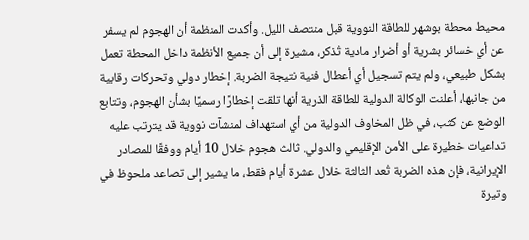محيط محطة بوشهر للطاقة النووية قبل منتصف الليل. وأكدت المنظمة أن الهجوم لم يسفر عن أي خسائر بشرية أو أضرار مادية تُذكر، مشيرة إلى أن جميع الأنظمة داخل المحطة تعمل بشكل طبيعي، ولم يتم تسجيل أي أعطال فنية نتيجة الضربة. إخطار دولي وتحركات رقابية من جانبها، أعلنت الوكالة الدولية للطاقة الذرية أنها تلقت إخطارًا رسميًا بشأن الهجوم، وتتابع الوضع عن كثب، في ظل المخاوف الدولية من أي استهداف لمنشآت نووية قد يترتب عليه تداعيات خطيرة على الأمن الإقليمي والدولي. ثالث هجوم خلال 10 أيام ووفقًا للمصادر الإيرانية، فإن هذه الضربة تُعد الثالثة خلال عشرة أيام فقط، ما يشير إلى تصاعد ملحوظ في وتيرة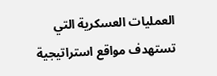العمليات العسكرية التي تستهدف مواقع استراتيجية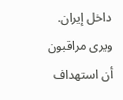داخل إيران. ويرى مراقبون أن استهداف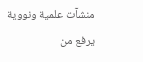منشآت علمية ونووية يرفع من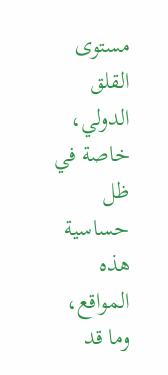مستوى القلق الدولي، خاصة في ظل حساسية هذه المواقع، وما قد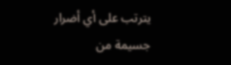يترتب على أي أضرار جسيمة من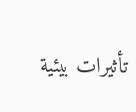تأثيرات بيئية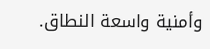وأمنية واسعة النطاق.